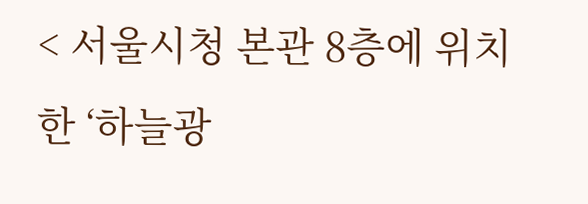< 서울시청 본관 8층에 위치한 ‘하늘광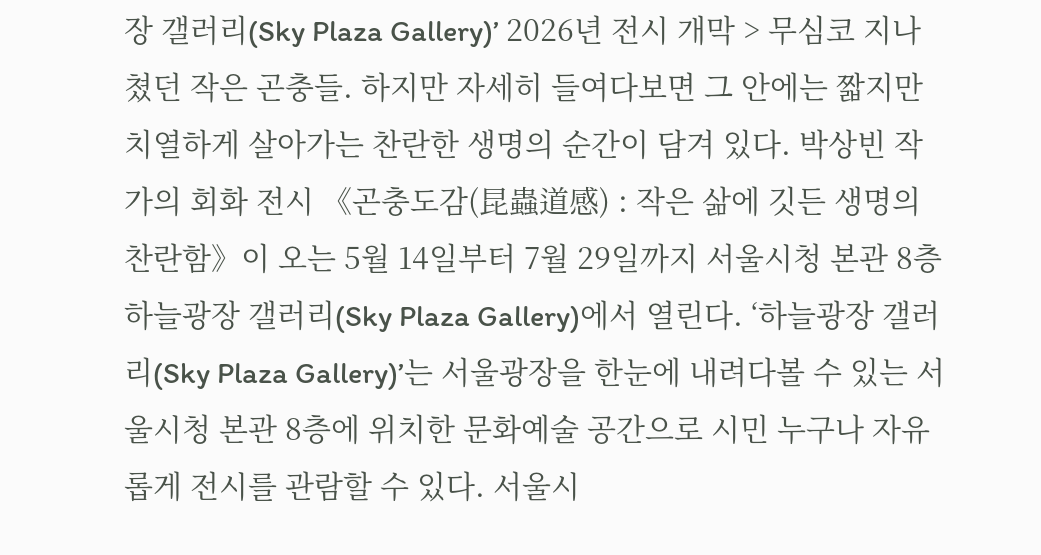장 갤러리(Sky Plaza Gallery)’ 2026년 전시 개막 > 무심코 지나쳤던 작은 곤충들. 하지만 자세히 들여다보면 그 안에는 짧지만 치열하게 살아가는 찬란한 생명의 순간이 담겨 있다. 박상빈 작가의 회화 전시 《곤충도감(昆蟲道感) : 작은 삶에 깃든 생명의 찬란함》이 오는 5월 14일부터 7월 29일까지 서울시청 본관 8층 하늘광장 갤러리(Sky Plaza Gallery)에서 열린다. ‘하늘광장 갤러리(Sky Plaza Gallery)’는 서울광장을 한눈에 내려다볼 수 있는 서울시청 본관 8층에 위치한 문화예술 공간으로 시민 누구나 자유롭게 전시를 관람할 수 있다. 서울시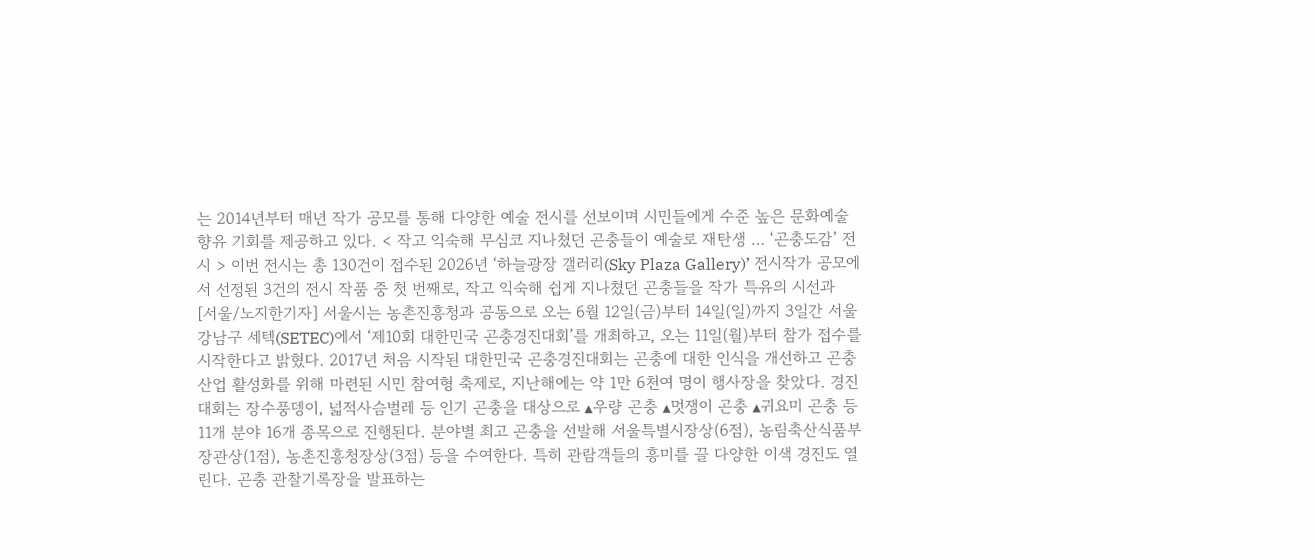는 2014년부터 매년 작가 공모를 통해 다양한 예술 전시를 선보이며 시민들에게 수준 높은 문화예술 향유 기회를 제공하고 있다. < 작고 익숙해 무심코 지나쳤던 곤충들이 예술로 재탄생 … ‘곤충도감’ 전시 > 이번 전시는 총 130건이 접수된 2026년 ‘하늘광장 갤러리(Sky Plaza Gallery)’ 전시작가 공모에서 선정된 3건의 전시 작품 중 첫 번째로, 작고 익숙해 쉽게 지나쳤던 곤충들을 작가 특유의 시선과
[서울/노지한기자] 서울시는 농촌진흥청과 공동으로 오는 6월 12일(금)부터 14일(일)까지 3일간 서울 강남구 세텍(SETEC)에서 ‘제10회 대한민국 곤충경진대회’를 개최하고, 오는 11일(월)부터 참가 접수를 시작한다고 밝혔다. 2017년 처음 시작된 대한민국 곤충경진대회는 곤충에 대한 인식을 개선하고 곤충산업 활성화를 위해 마련된 시민 참여형 축제로, 지난해에는 약 1만 6천여 명이 행사장을 찾았다. 경진대회는 장수풍뎅이, 넓적사슴벌레 등 인기 곤충을 대상으로 ▴우량 곤충 ▴멋쟁이 곤충 ▴귀요미 곤충 등 11개 분야 16개 종목으로 진행된다. 분야별 최고 곤충을 선발해 서울특별시장상(6점), 농림축산식품부장관상(1점), 농촌진흥청장상(3점) 등을 수여한다. 특히 관람객들의 흥미를 끌 다양한 이색 경진도 열린다. 곤충 관찰기록장을 발표하는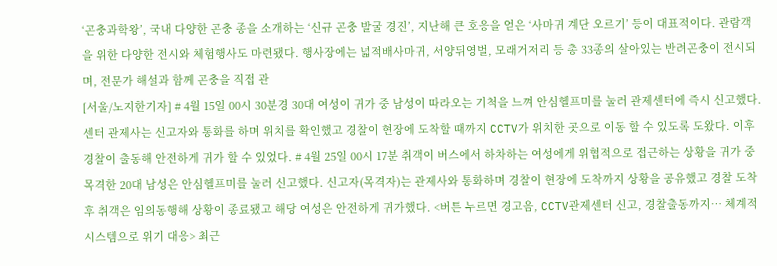‘곤충과학왕’, 국내 다양한 곤충 종을 소개하는 ‘신규 곤충 발굴 경진’, 지난해 큰 호응을 얻은 ‘사마귀 계단 오르기’ 등이 대표적이다. 관람객을 위한 다양한 전시와 체험행사도 마련됐다. 행사장에는 넓적배사마귀, 서양뒤영벌, 모래거저리 등 총 33종의 살아있는 반려곤충이 전시되며, 전문가 해설과 함께 곤충을 직접 관
[서울/노지한기자] # 4월 15일 00시 30분경 30대 여성이 귀가 중 남성이 따라오는 기척을 느껴 안심헬프미를 눌러 관제센터에 즉시 신고했다. 센터 관제사는 신고자와 통화를 하며 위치를 확인했고 경찰이 현장에 도착할 때까지 CCTV가 위치한 곳으로 이동 할 수 있도록 도왔다. 이후 경찰이 출동해 안전하게 귀가 할 수 있었다. # 4월 25일 00시 17분 취객이 버스에서 하차하는 여성에게 위협적으로 접근하는 상황을 귀가 중 목격한 20대 남성은 안심헬프미를 눌러 신고했다. 신고자(목격자)는 관제사와 통화하며 경찰이 현장에 도착까지 상황을 공유했고 경찰 도착 후 취객은 임의동행해 상황이 종료됐고 해당 여성은 안전하게 귀가했다. <버튼 누르면 경고음, CCTV관제센터 신고, 경찰출동까지… 체계적 시스템으로 위기 대응> 최근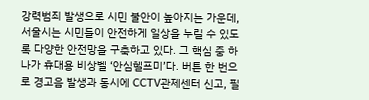강력범죄 발생으로 시민 불안이 높아지는 가운데, 서울시는 시민들이 안전하게 일상을 누릴 수 있도록 다양한 안전망을 구축하고 있다. 그 핵심 중 하나가 휴대용 비상벨 ‘안심헬프미’다. 버튼 한 번으로 경고음 발생과 동시에 CCTV관제센터 신고, 필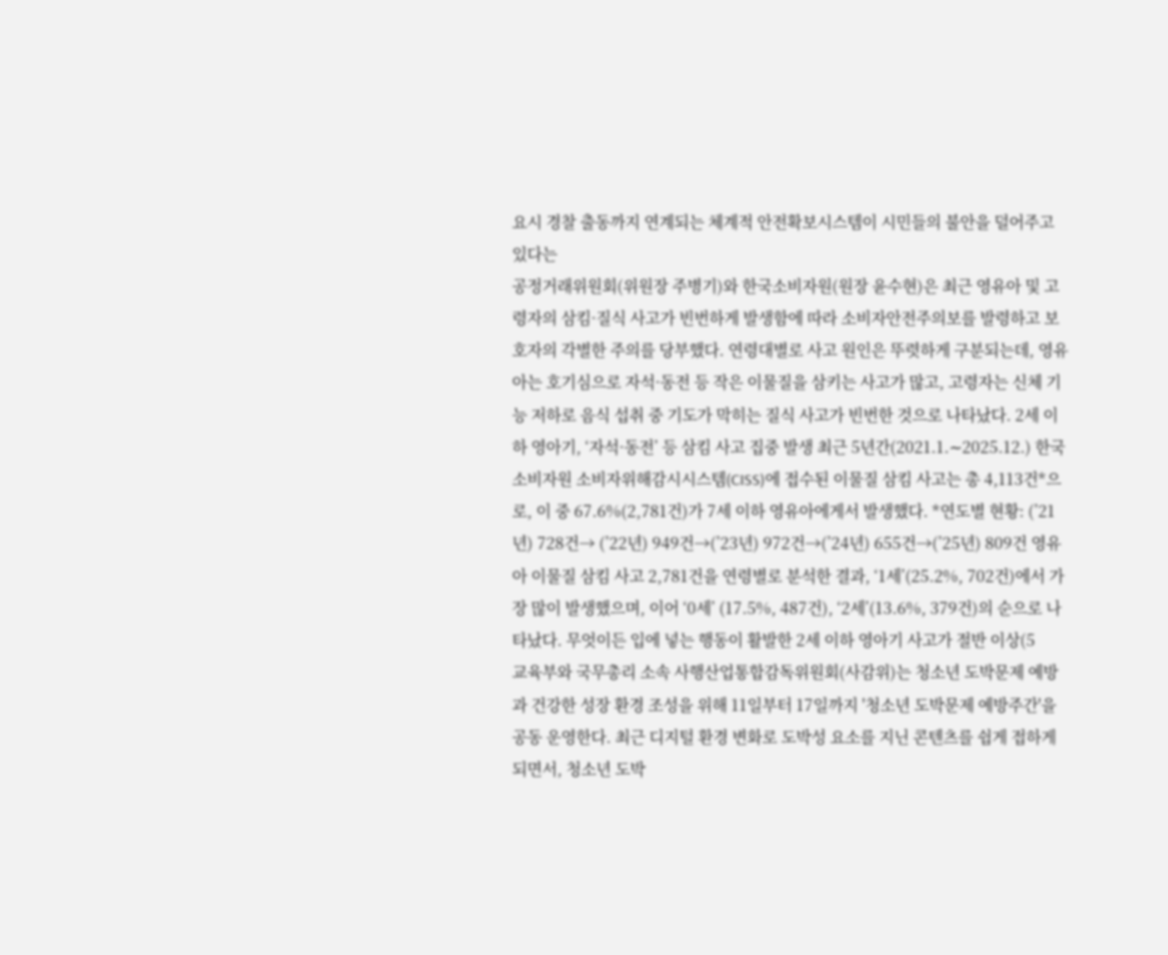요시 경찰 출동까지 연계되는 체계적 안전확보시스템이 시민들의 불안을 덜어주고 있다는
공정거래위원회(위원장 주병기)와 한국소비자원(원장 윤수현)은 최근 영유아 및 고령자의 삼킴·질식 사고가 빈번하게 발생함에 따라 소비자안전주의보를 발령하고 보호자의 각별한 주의를 당부했다. 연령대별로 사고 원인은 뚜렷하게 구분되는데, 영유아는 호기심으로 자석·동전 등 작은 이물질을 삼키는 사고가 많고, 고령자는 신체 기능 저하로 음식 섭취 중 기도가 막히는 질식 사고가 빈번한 것으로 나타났다. 2세 이하 영아기, ‘자석·동전’ 등 삼킴 사고 집중 발생 최근 5년간(2021.1.∼2025.12.) 한국소비자원 소비자위해감시시스템(CISS)에 접수된 이물질 삼킴 사고는 총 4,113건*으로, 이 중 67.6%(2,781건)가 7세 이하 영유아에게서 발생했다. *연도별 현황: (’21년) 728건→ (’22년) 949건→(’23년) 972건→(’24년) 655건→(’25년) 809건 영유아 이물질 삼킴 사고 2,781건을 연령별로 분석한 결과, ‘1세’(25.2%, 702건)에서 가장 많이 발생했으며, 이어 ‘0세’ (17.5%, 487건), ‘2세’(13.6%, 379건)의 순으로 나타났다. 무엇이든 입에 넣는 행동이 활발한 2세 이하 영아기 사고가 절반 이상(5
교육부와 국무총리 소속 사행산업통합감독위원회(사감위)는 청소년 도박문제 예방과 건강한 성장 환경 조성을 위해 11일부터 17일까지 '청소년 도박문제 예방주간'을 공동 운영한다. 최근 디지털 환경 변화로 도박성 요소를 지닌 콘텐츠를 쉽게 접하게 되면서, 청소년 도박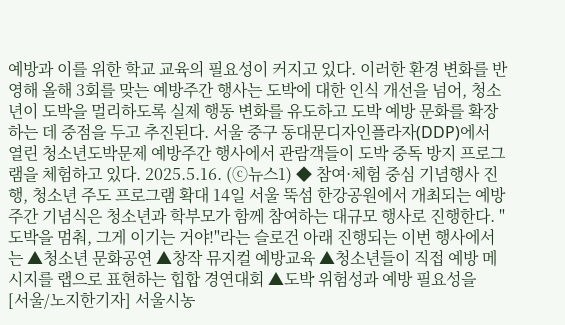예방과 이를 위한 학교 교육의 필요성이 커지고 있다. 이러한 환경 변화를 반영해 올해 3회를 맞는 예방주간 행사는 도박에 대한 인식 개선을 넘어, 청소년이 도박을 멀리하도록 실제 행동 변화를 유도하고 도박 예방 문화를 확장하는 데 중점을 두고 추진된다. 서울 중구 동대문디자인플라자(DDP)에서 열린 청소년도박문제 예방주간 행사에서 관람객들이 도박 중독 방지 프로그램을 체험하고 있다. 2025.5.16. (ⓒ뉴스1) ◆ 참여·체험 중심 기념행사 진행, 청소년 주도 프로그램 확대 14일 서울 뚝섬 한강공원에서 개최되는 예방주간 기념식은 청소년과 학부모가 함께 참여하는 대규모 행사로 진행한다. "도박을 멈춰, 그게 이기는 거야!"라는 슬로건 아래 진행되는 이번 행사에서는 ▲청소년 문화공연 ▲창작 뮤지컬 예방교육 ▲청소년들이 직접 예방 메시지를 랩으로 표현하는 힙합 경연대회 ▲도박 위험성과 예방 필요성을
[서울/노지한기자] 서울시농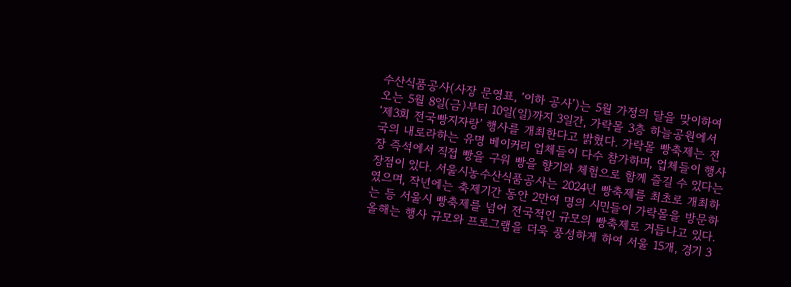수산식품공사(사장 문영표, ‘이하 공사’)는 5월 가정의 달을 맞이하여 오는 5월 8일(금)부터 10일(일)까지 3일간, 가락몰 3층 하늘공원에서 ‘제3회 전국빵지자랑’ 행사를 개최한다고 밝혔다. 가락몰 빵축제는 전국의 내로라하는 유명 베이커리 업체들이 다수 참가하며, 업체들이 행사장 즉석에서 직접 빵을 구워 빵을 향기와 체험으로 함께 즐길 수 있다는 장점이 있다. 서울시농수산식품공사는 2024년 빵축제를 최초로 개최하였으며, 작년에는 축제기간 동안 2만여 명의 시민들이 가락몰을 방문하는 등 서울시 빵축제를 넘어 전국적인 규모의 빵축제로 거듭나고 있다. 올해는 행사 규모와 프로그램을 더욱 풍성하게 하여 서울 15개, 경기 3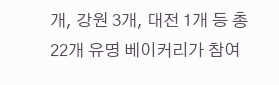개, 강원 3개, 대전 1개 등 총 22개 유명 베이커리가 참여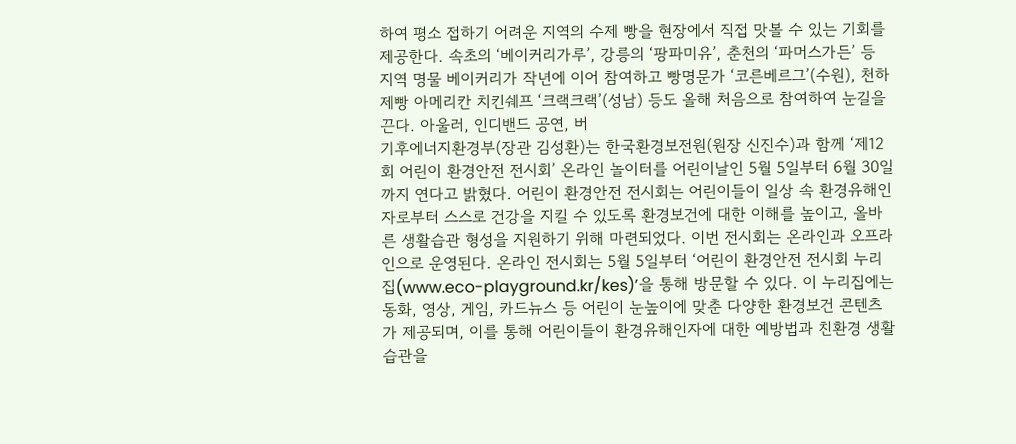하여 평소 접하기 어려운 지역의 수제 빵을 현장에서 직접 맛볼 수 있는 기회를 제공한다. 속초의 ‘베이커리가루’, 강릉의 ‘팡파미유’, 춘천의 ‘파머스가든’ 등 지역 명물 베이커리가 작년에 이어 참여하고 빵명문가 ‘코른베르그’(수원), 천하제빵 아메리칸 치킨쉐프 ‘크랙크랙’(성남) 등도 올해 처음으로 참여하여 눈길을 끈다. 아울러, 인디밴드 공연, 버
기후에너지환경부(장관 김성환)는 한국환경보전원(원장 신진수)과 함께 ‘제12회 어린이 환경안전 전시회’ 온라인 놀이터를 어린이날인 5월 5일부터 6월 30일까지 연다고 밝혔다. 어린이 환경안전 전시회는 어린이들이 일상 속 환경유해인자로부터 스스로 건강을 지킬 수 있도록 환경보건에 대한 이해를 높이고, 올바른 생활습관 형성을 지원하기 위해 마련되었다. 이번 전시회는 온라인과 오프라인으로 운영된다. 온라인 전시회는 5월 5일부터 ‘어린이 환경안전 전시회 누리집(www.eco-playground.kr/kes)’을 통해 방문할 수 있다. 이 누리집에는 동화, 영상, 게임, 카드뉴스 등 어린이 눈높이에 맞춘 다양한 환경보건 콘텐츠가 제공되며, 이를 통해 어린이들이 환경유해인자에 대한 예방법과 친환경 생활습관을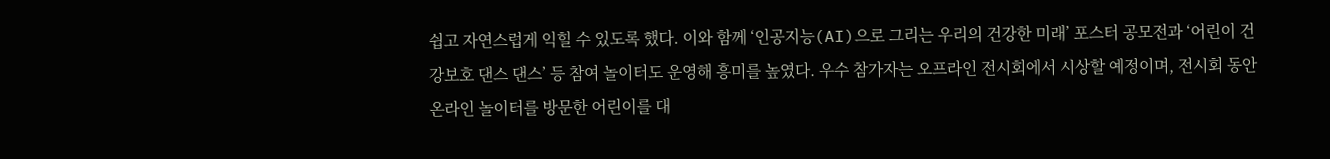쉽고 자연스럽게 익힐 수 있도록 했다. 이와 함께 ‘인공지능(AI)으로 그리는 우리의 건강한 미래’ 포스터 공모전과 ‘어린이 건강보호 댄스 댄스’ 등 참여 놀이터도 운영해 흥미를 높였다. 우수 참가자는 오프라인 전시회에서 시상할 예정이며, 전시회 동안 온라인 놀이터를 방문한 어린이를 대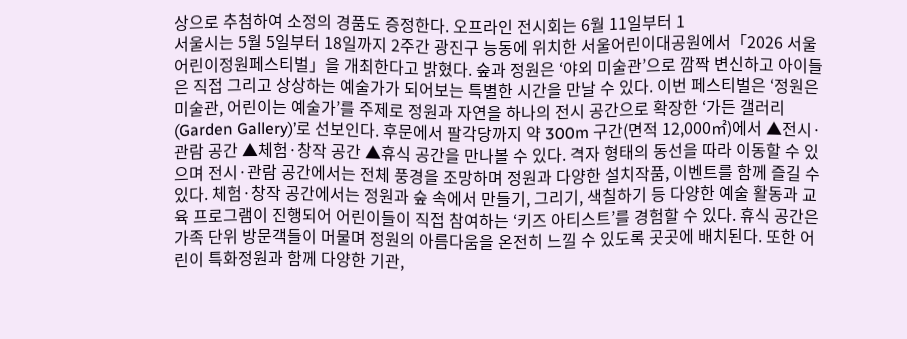상으로 추첨하여 소정의 경품도 증정한다. 오프라인 전시회는 6월 11일부터 1
서울시는 5월 5일부터 18일까지 2주간 광진구 능동에 위치한 서울어린이대공원에서「2026 서울어린이정원페스티벌」을 개최한다고 밝혔다. 숲과 정원은 ‘야외 미술관’으로 깜짝 변신하고 아이들은 직접 그리고 상상하는 예술가가 되어보는 특별한 시간을 만날 수 있다. 이번 페스티벌은 ‘정원은 미술관, 어린이는 예술가’를 주제로 정원과 자연을 하나의 전시 공간으로 확장한 ‘가든 갤러리(Garden Gallery)’로 선보인다. 후문에서 팔각당까지 약 300m 구간(면적 12,000㎡)에서 ▲전시·관람 공간 ▲체험·창작 공간 ▲휴식 공간을 만나볼 수 있다. 격자 형태의 동선을 따라 이동할 수 있으며 전시·관람 공간에서는 전체 풍경을 조망하며 정원과 다양한 설치작품, 이벤트를 함께 즐길 수 있다. 체험·창작 공간에서는 정원과 숲 속에서 만들기, 그리기, 색칠하기 등 다양한 예술 활동과 교육 프로그램이 진행되어 어린이들이 직접 참여하는 ‘키즈 아티스트’를 경험할 수 있다. 휴식 공간은 가족 단위 방문객들이 머물며 정원의 아름다움을 온전히 느낄 수 있도록 곳곳에 배치된다. 또한 어린이 특화정원과 함께 다양한 기관,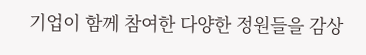기업이 함께 참여한 다양한 정원들을 감상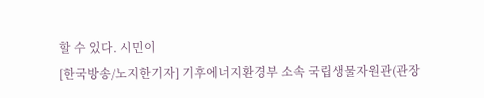할 수 있다. 시민이
[한국방송/노지한기자] 기후에너지환경부 소속 국립생물자원관(관장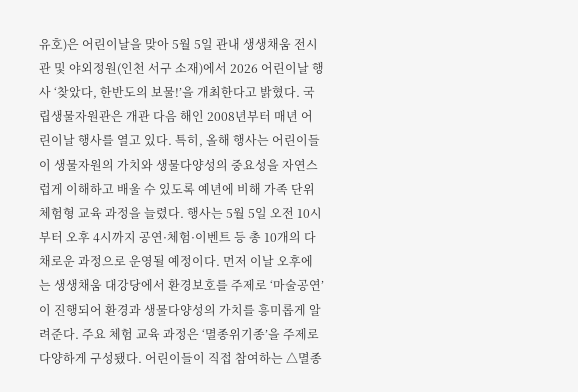유호)은 어린이날을 맞아 5월 5일 관내 생생채움 전시관 및 야외정원(인천 서구 소재)에서 2026 어린이날 행사 ‘찾았다, 한반도의 보물!’을 개최한다고 밝혔다. 국립생물자원관은 개관 다음 해인 2008년부터 매년 어린이날 행사를 열고 있다. 특히, 올해 행사는 어린이들이 생물자원의 가치와 생물다양성의 중요성을 자연스럽게 이해하고 배울 수 있도록 예년에 비해 가족 단위 체험형 교육 과정을 늘렸다. 행사는 5월 5일 오전 10시부터 오후 4시까지 공연·체험·이벤트 등 총 10개의 다채로운 과정으로 운영될 예정이다. 먼저 이날 오후에는 생생채움 대강당에서 환경보호를 주제로 ‘마술공연’이 진행되어 환경과 생물다양성의 가치를 흥미롭게 알려준다. 주요 체험 교육 과정은 ‘멸종위기종’을 주제로 다양하게 구성됐다. 어린이들이 직접 참여하는 △멸종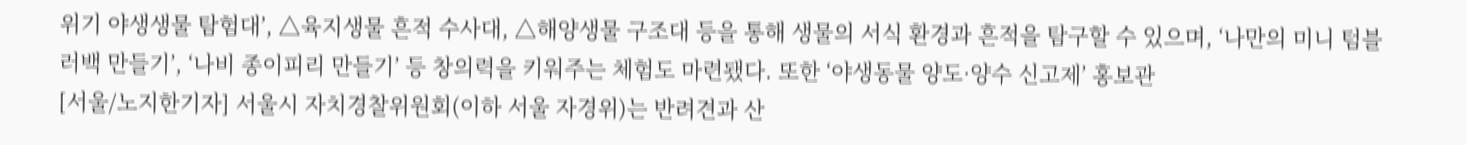위기 야생생물 탐험대’, △육지생물 흔적 수사대, △해양생물 구조대 등을 통해 생물의 서식 환경과 흔적을 탐구할 수 있으며, ‘나만의 미니 텀블러백 만들기’, ‘나비 종이피리 만들기’ 등 창의력을 키워주는 체험도 마련됐다. 또한 ‘야생동물 양도·양수 신고제’ 홍보관
[서울/노지한기자] 서울시 자치경찰위원회(이하 서울 자경위)는 반려견과 산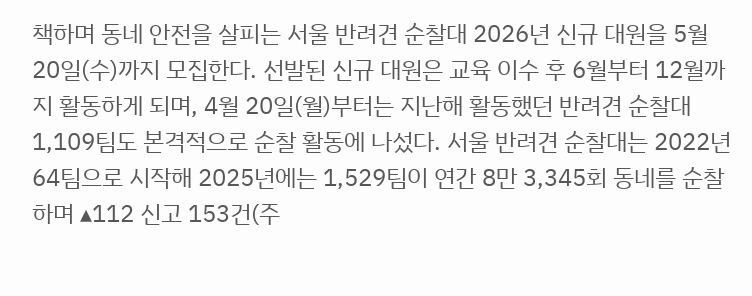책하며 동네 안전을 살피는 서울 반려견 순찰대 2026년 신규 대원을 5월 20일(수)까지 모집한다. 선발된 신규 대원은 교육 이수 후 6월부터 12월까지 활동하게 되며, 4월 20일(월)부터는 지난해 활동했던 반려견 순찰대 1,109팀도 본격적으로 순찰 활동에 나섰다. 서울 반려견 순찰대는 2022년 64팀으로 시작해 2025년에는 1,529팀이 연간 8만 3,345회 동네를 순찰하며 ▴112 신고 153건(주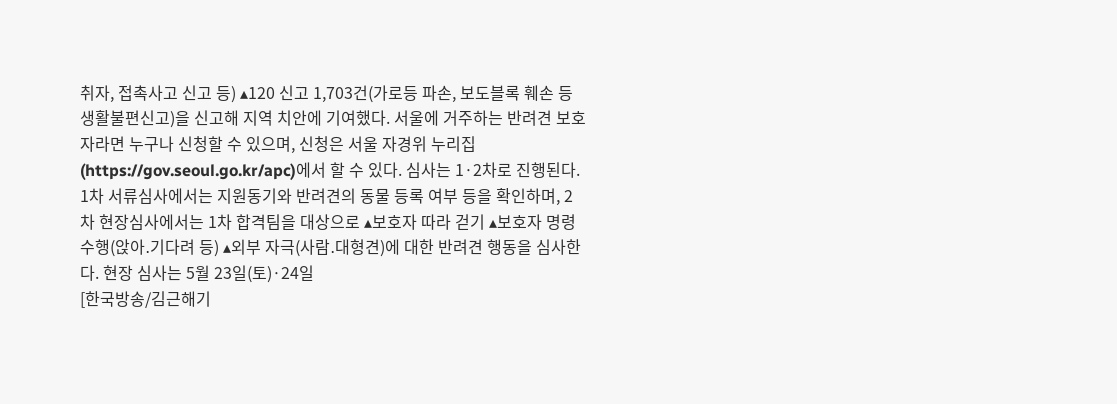취자, 접촉사고 신고 등) ▴120 신고 1,703건(가로등 파손, 보도블록 훼손 등 생활불편신고)을 신고해 지역 치안에 기여했다. 서울에 거주하는 반려견 보호자라면 누구나 신청할 수 있으며, 신청은 서울 자경위 누리집(https://gov.seoul.go.kr/apc)에서 할 수 있다. 심사는 1·2차로 진행된다. 1차 서류심사에서는 지원동기와 반려견의 동물 등록 여부 등을 확인하며, 2차 현장심사에서는 1차 합격팀을 대상으로 ▴보호자 따라 걷기 ▴보호자 명령 수행(앉아․기다려 등) ▴외부 자극(사람․대형견)에 대한 반려견 행동을 심사한다. 현장 심사는 5월 23일(토)·24일
[한국방송/김근해기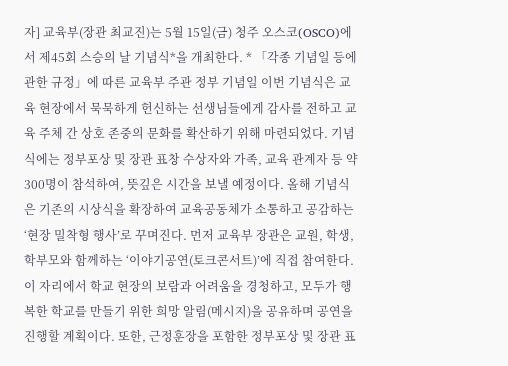자] 교육부(장관 최교진)는 5월 15일(금) 청주 오스코(OSCO)에서 제45회 스승의 날 기념식*을 개최한다. * 「각종 기념일 등에 관한 규정」에 따른 교육부 주관 정부 기념일 이번 기념식은 교육 현장에서 묵묵하게 헌신하는 선생님들에게 감사를 전하고 교육 주체 간 상호 존중의 문화를 확산하기 위해 마련되었다. 기념식에는 정부포상 및 장관 표창 수상자와 가족, 교육 관계자 등 약 300명이 참석하여, 뜻깊은 시간을 보낼 예정이다. 올해 기념식은 기존의 시상식을 확장하여 교육공동체가 소통하고 공감하는 ‘현장 밀착형 행사’로 꾸며진다. 먼저 교육부 장관은 교원, 학생, 학부모와 함께하는 ‘이야기공연(토크콘서트)’에 직접 참여한다. 이 자리에서 학교 현장의 보람과 어려움을 경청하고, 모두가 행복한 학교를 만들기 위한 희망 알림(메시지)을 공유하며 공연을 진행할 계획이다. 또한, 근정훈장을 포함한 정부포상 및 장관 표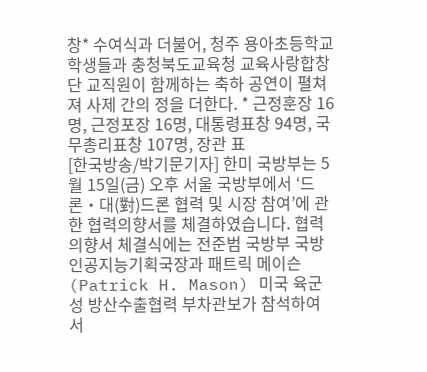창* 수여식과 더불어, 청주 용아초등학교 학생들과 충청북도교육청 교육사랑합창단 교직원이 함께하는 축하 공연이 펼쳐져 사제 간의 정을 더한다. * 근정훈장 16명, 근정포장 16명, 대통령표창 94명, 국무총리표창 107명, 장관 표
[한국방송/박기문기자] 한미 국방부는 5월 15일(금) 오후 서울 국방부에서 ‘드론‧대(對)드론 협력 및 시장 참여’에 관한 협력의향서를 체결하였습니다. 협력의향서 체결식에는 전준범 국방부 국방인공지능기획국장과 패트릭 메이슨(Patrick H. Mason) 미국 육군성 방산수출협력 부차관보가 참석하여 서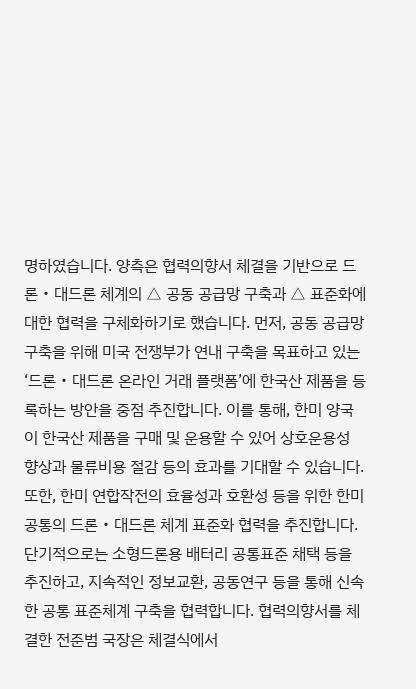명하였습니다. 양측은 협력의향서 체결을 기반으로 드론‧대드론 체계의 △ 공동 공급망 구축과 △ 표준화에 대한 협력을 구체화하기로 했습니다. 먼저, 공동 공급망 구축을 위해 미국 전쟁부가 연내 구축을 목표하고 있는 ‘드론‧대드론 온라인 거래 플랫폼’에 한국산 제품을 등록하는 방안을 중점 추진합니다. 이를 통해, 한미 양국이 한국산 제품을 구매 및 운용할 수 있어 상호운용성 향상과 물류비용 절감 등의 효과를 기대할 수 있습니다. 또한, 한미 연합작전의 효율성과 호환성 등을 위한 한미 공통의 드론‧대드론 체계 표준화 협력을 추진합니다. 단기적으로는 소형드론용 배터리 공통표준 채택 등을 추진하고, 지속적인 정보교환, 공동연구 등을 통해 신속한 공통 표준체계 구축을 협력합니다. 협력의향서를 체결한 전준범 국장은 체결식에서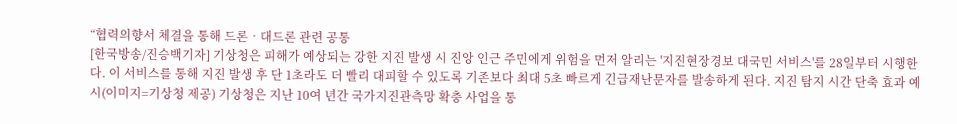“협력의향서 체결을 통해 드론‧대드론 관련 공통
[한국방송/진승백기자] 기상청은 피해가 예상되는 강한 지진 발생 시 진앙 인근 주민에게 위험을 먼저 알리는 '지진현장경보 대국민 서비스'를 28일부터 시행한다. 이 서비스를 통해 지진 발생 후 단 1초라도 더 빨리 대피할 수 있도록 기존보다 최대 5초 빠르게 긴급재난문자를 발송하게 된다. 지진 탐지 시간 단축 효과 예시(이미지=기상청 제공) 기상청은 지난 10여 년간 국가지진관측망 확충 사업을 통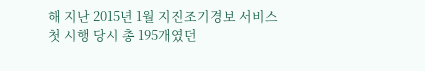해 지난 2015년 1월 지진조기경보 서비스 첫 시행 당시 총 195개였던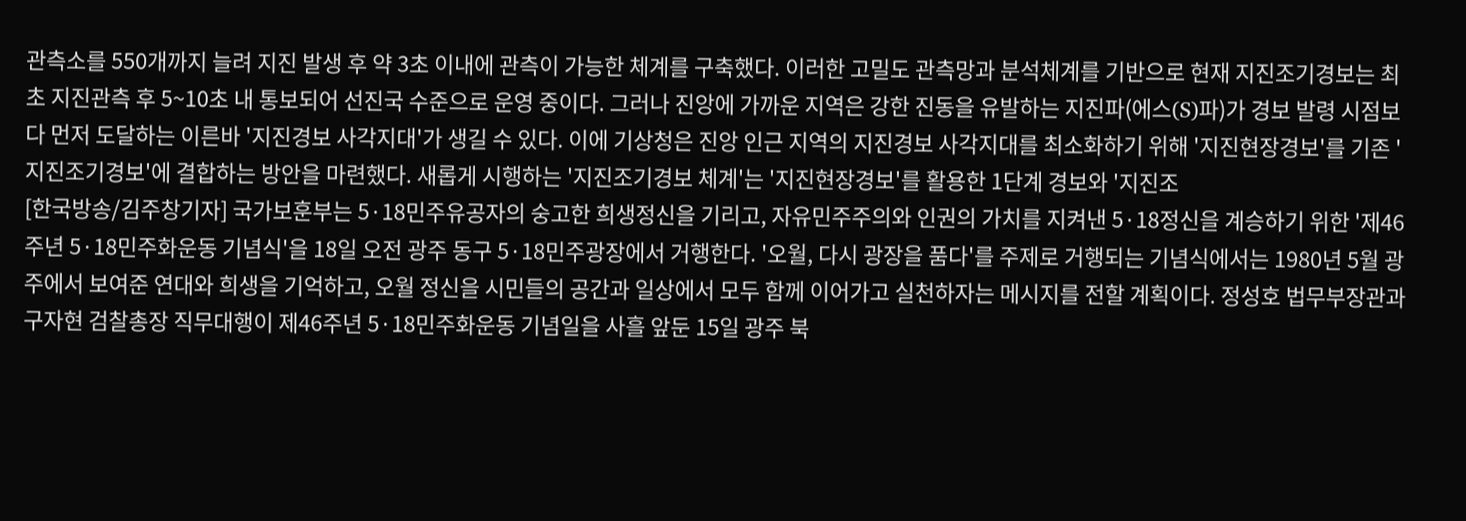관측소를 550개까지 늘려 지진 발생 후 약 3초 이내에 관측이 가능한 체계를 구축했다. 이러한 고밀도 관측망과 분석체계를 기반으로 현재 지진조기경보는 최초 지진관측 후 5~10초 내 통보되어 선진국 수준으로 운영 중이다. 그러나 진앙에 가까운 지역은 강한 진동을 유발하는 지진파(에스(S)파)가 경보 발령 시점보다 먼저 도달하는 이른바 '지진경보 사각지대'가 생길 수 있다. 이에 기상청은 진앙 인근 지역의 지진경보 사각지대를 최소화하기 위해 '지진현장경보'를 기존 '지진조기경보'에 결합하는 방안을 마련했다. 새롭게 시행하는 '지진조기경보 체계'는 '지진현장경보'를 활용한 1단계 경보와 '지진조
[한국방송/김주창기자] 국가보훈부는 5·18민주유공자의 숭고한 희생정신을 기리고, 자유민주주의와 인권의 가치를 지켜낸 5·18정신을 계승하기 위한 '제46주년 5·18민주화운동 기념식'을 18일 오전 광주 동구 5·18민주광장에서 거행한다. '오월, 다시 광장을 품다'를 주제로 거행되는 기념식에서는 1980년 5월 광주에서 보여준 연대와 희생을 기억하고, 오월 정신을 시민들의 공간과 일상에서 모두 함께 이어가고 실천하자는 메시지를 전할 계획이다. 정성호 법무부장관과 구자현 검찰총장 직무대행이 제46주년 5·18민주화운동 기념일을 사흘 앞둔 15일 광주 북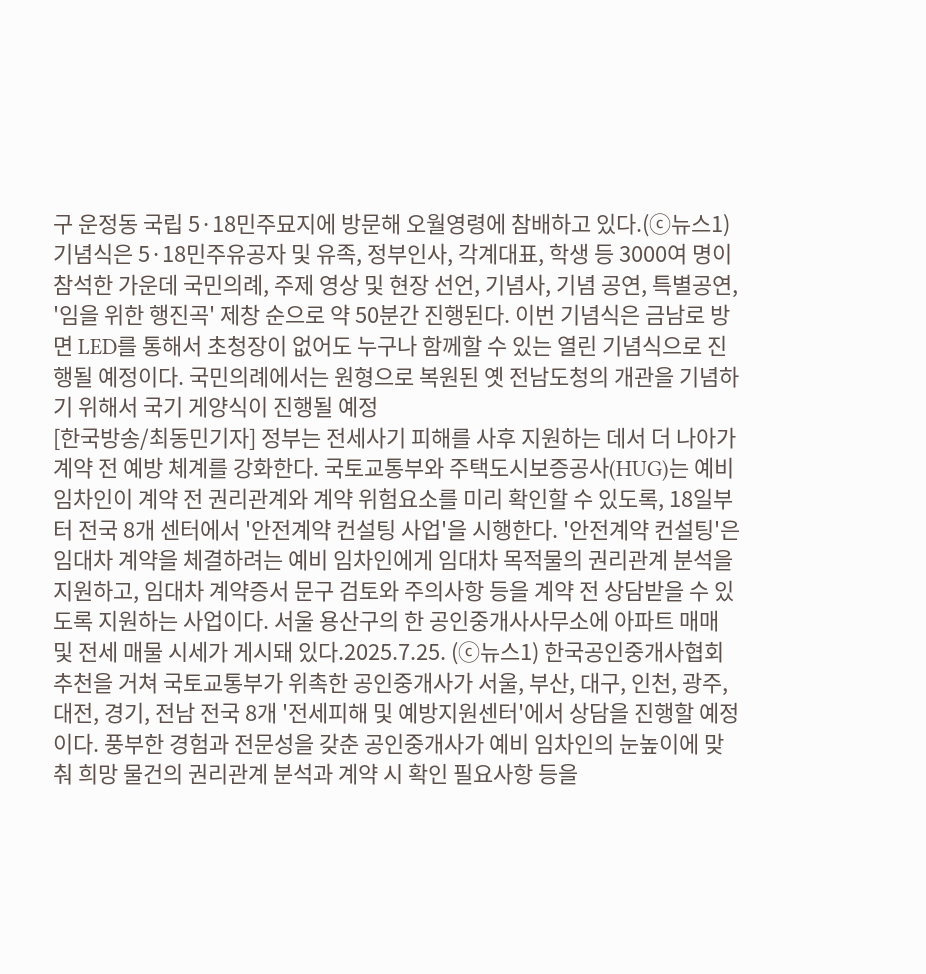구 운정동 국립 5·18민주묘지에 방문해 오월영령에 참배하고 있다.(ⓒ뉴스1) 기념식은 5·18민주유공자 및 유족, 정부인사, 각계대표, 학생 등 3000여 명이 참석한 가운데 국민의례, 주제 영상 및 현장 선언, 기념사, 기념 공연, 특별공연, '임을 위한 행진곡' 제창 순으로 약 50분간 진행된다. 이번 기념식은 금남로 방면 LED를 통해서 초청장이 없어도 누구나 함께할 수 있는 열린 기념식으로 진행될 예정이다. 국민의례에서는 원형으로 복원된 옛 전남도청의 개관을 기념하기 위해서 국기 게양식이 진행될 예정
[한국방송/최동민기자] 정부는 전세사기 피해를 사후 지원하는 데서 더 나아가 계약 전 예방 체계를 강화한다. 국토교통부와 주택도시보증공사(HUG)는 예비 임차인이 계약 전 권리관계와 계약 위험요소를 미리 확인할 수 있도록, 18일부터 전국 8개 센터에서 '안전계약 컨설팅 사업'을 시행한다. '안전계약 컨설팅'은 임대차 계약을 체결하려는 예비 임차인에게 임대차 목적물의 권리관계 분석을 지원하고, 임대차 계약증서 문구 검토와 주의사항 등을 계약 전 상담받을 수 있도록 지원하는 사업이다. 서울 용산구의 한 공인중개사사무소에 아파트 매매 및 전세 매물 시세가 게시돼 있다.2025.7.25. (ⓒ뉴스1) 한국공인중개사협회 추천을 거쳐 국토교통부가 위촉한 공인중개사가 서울, 부산, 대구, 인천, 광주, 대전, 경기, 전남 전국 8개 '전세피해 및 예방지원센터'에서 상담을 진행할 예정이다. 풍부한 경험과 전문성을 갖춘 공인중개사가 예비 임차인의 눈높이에 맞춰 희망 물건의 권리관계 분석과 계약 시 확인 필요사항 등을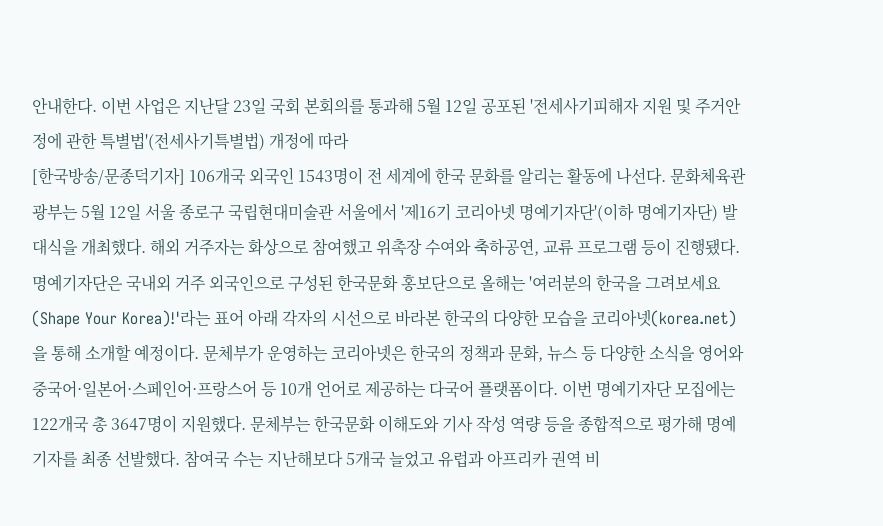안내한다. 이번 사업은 지난달 23일 국회 본회의를 통과해 5월 12일 공포된 '전세사기피해자 지원 및 주거안정에 관한 특별법'(전세사기특별법) 개정에 따라
[한국방송/문종덕기자] 106개국 외국인 1543명이 전 세계에 한국 문화를 알리는 활동에 나선다. 문화체육관광부는 5월 12일 서울 종로구 국립현대미술관 서울에서 '제16기 코리아넷 명예기자단'(이하 명예기자단) 발대식을 개최했다. 해외 거주자는 화상으로 참여했고 위촉장 수여와 축하공연, 교류 프로그램 등이 진행됐다. 명예기자단은 국내외 거주 외국인으로 구성된 한국문화 홍보단으로 올해는 '여러분의 한국을 그려보세요(Shape Your Korea)!'라는 표어 아래 각자의 시선으로 바라본 한국의 다양한 모습을 코리아넷(korea.net)을 통해 소개할 예정이다. 문체부가 운영하는 코리아넷은 한국의 정책과 문화, 뉴스 등 다양한 소식을 영어와 중국어·일본어·스페인어·프랑스어 등 10개 언어로 제공하는 다국어 플랫폼이다. 이번 명예기자단 모집에는 122개국 총 3647명이 지원했다. 문체부는 한국문화 이해도와 기사 작성 역량 등을 종합적으로 평가해 명예기자를 최종 선발했다. 참여국 수는 지난해보다 5개국 늘었고 유럽과 아프리카 권역 비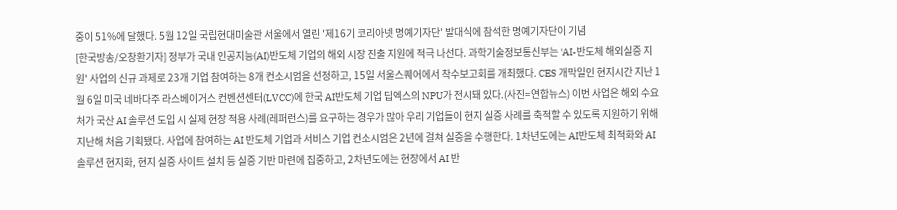중이 51%에 달했다. 5월 12일 국립현대미술관 서울에서 열린 '제16기 코리아넷 명예기자단' 발대식에 참석한 명예기자단이 기념
[한국방송/오창환기자] 정부가 국내 인공지능(AI)반도체 기업의 해외 시장 진출 지원에 적극 나선다. 과학기술정보통신부는 'AI-반도체 해외실증 지원' 사업의 신규 과제로 23개 기업 참여하는 8개 컨소시엄을 선정하고, 15일 서울스퀘어에서 착수보고회를 개최했다. CES 개막일인 현지시간 지난 1월 6일 미국 네바다주 라스베이거스 컨벤션센터(LVCC)에 한국 AI반도체 기업 딥엑스의 NPU가 전시돼 있다.(사진=연합뉴스) 이번 사업은 해외 수요처가 국산 AI 솔루션 도입 시 실제 현장 적용 사례(레퍼런스)를 요구하는 경우가 많아 우리 기업들이 현지 실증 사례를 축적할 수 있도록 지원하기 위해 지난해 처음 기획됐다. 사업에 참여하는 AI 반도체 기업과 서비스 기업 컨소시엄은 2년에 걸쳐 실증을 수행한다. 1차년도에는 AI반도체 최적화와 AI 솔루션 현지화, 현지 실증 사이트 설치 등 실증 기반 마련에 집중하고, 2차년도에는 현장에서 AI 반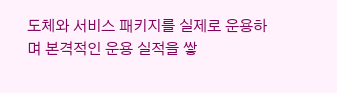도체와 서비스 패키지를 실제로 운용하며 본격적인 운용 실적을 쌓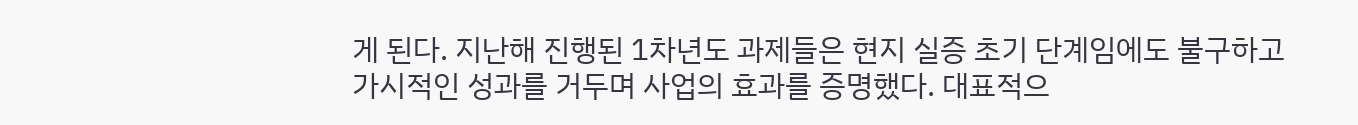게 된다. 지난해 진행된 1차년도 과제들은 현지 실증 초기 단계임에도 불구하고 가시적인 성과를 거두며 사업의 효과를 증명했다. 대표적으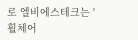로 엘비에스테크는 '휠체어